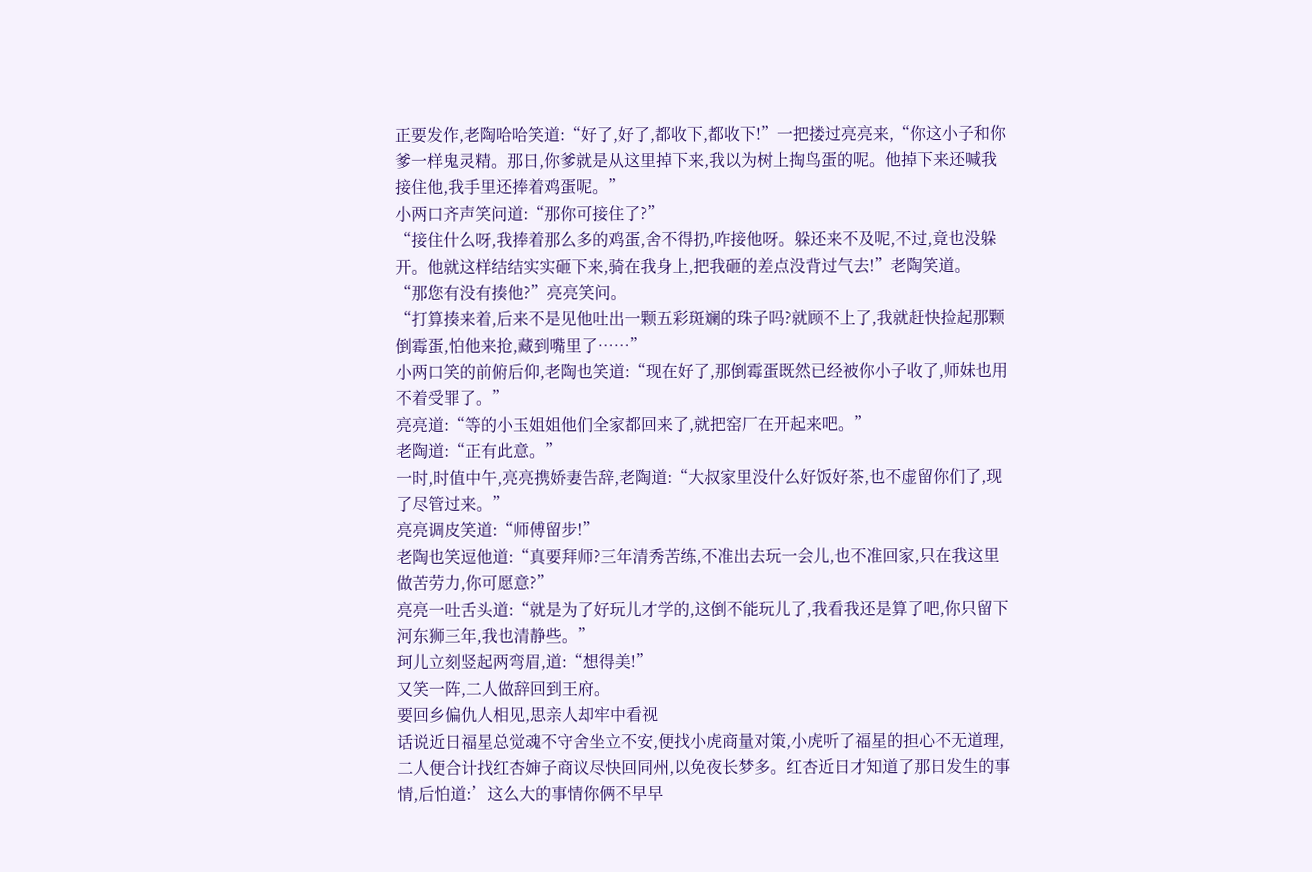正要发作,老陶哈哈笑道:“好了,好了,都收下,都收下!”一把搂过亮亮来,“你这小子和你爹一样鬼灵精。那日,你爹就是从这里掉下来,我以为树上掏鸟蛋的呢。他掉下来还喊我接住他,我手里还捧着鸡蛋呢。”
小两口齐声笑问道:“那你可接住了?”
“接住什么呀,我捧着那么多的鸡蛋,舍不得扔,咋接他呀。躲还来不及呢,不过,竟也没躲开。他就这样结结实实砸下来,骑在我身上,把我砸的差点没背过气去!”老陶笑道。
“那您有没有揍他?”亮亮笑问。
“打算揍来着,后来不是见他吐出一颗五彩斑斓的珠子吗?就顾不上了,我就赶快捡起那颗倒霉蛋,怕他来抢,藏到嘴里了……”
小两口笑的前俯后仰,老陶也笑道:“现在好了,那倒霉蛋既然已经被你小子收了,师妹也用不着受罪了。”
亮亮道:“等的小玉姐姐他们全家都回来了,就把窑厂在开起来吧。”
老陶道:“正有此意。”
一时,时值中午,亮亮携娇妻告辞,老陶道:“大叔家里没什么好饭好茶,也不虚留你们了,现了尽管过来。”
亮亮调皮笑道:“师傅留步!”
老陶也笑逗他道:“真要拜师?三年清秀苦练,不准出去玩一会儿,也不准回家,只在我这里做苦劳力,你可愿意?”
亮亮一吐舌头道:“就是为了好玩儿才学的,这倒不能玩儿了,我看我还是算了吧,你只留下河东狮三年,我也清静些。”
珂儿立刻竖起两弯眉,道:“想得美!”
又笑一阵,二人做辞回到王府。
要回乡偏仇人相见,思亲人却牢中看视
话说近日福星总觉魂不守舍坐立不安,便找小虎商量对策,小虎听了福星的担心不无道理,二人便合计找红杏婶子商议尽快回同州,以免夜长梦多。红杏近日才知道了那日发生的事情,后怕道:’这么大的事情你俩不早早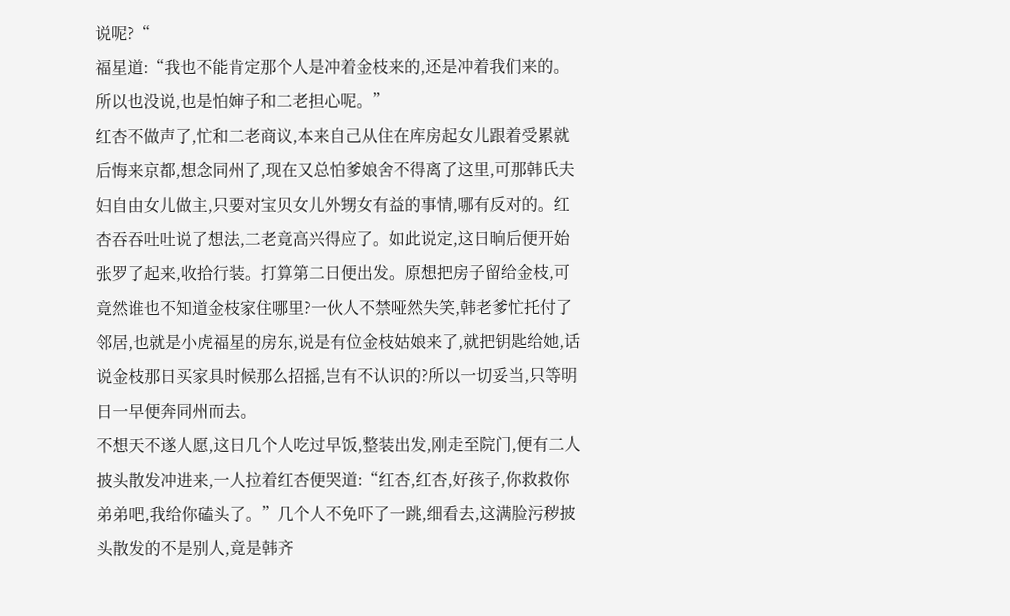说呢?“
福星道:“我也不能肯定那个人是冲着金枝来的,还是冲着我们来的。所以也没说,也是怕婶子和二老担心呢。”
红杏不做声了,忙和二老商议,本来自己从住在库房起女儿跟着受累就后悔来京都,想念同州了,现在又总怕爹娘舍不得离了这里,可那韩氏夫妇自由女儿做主,只要对宝贝女儿外甥女有益的事情,哪有反对的。红杏吞吞吐吐说了想法,二老竟高兴得应了。如此说定,这日晌后便开始张罗了起来,收拾行装。打算第二日便出发。原想把房子留给金枝,可竟然谁也不知道金枝家住哪里?一伙人不禁哑然失笑,韩老爹忙托付了邻居,也就是小虎福星的房东,说是有位金枝姑娘来了,就把钥匙给她,话说金枝那日买家具时候那么招摇,岂有不认识的?所以一切妥当,只等明日一早便奔同州而去。
不想天不遂人愿,这日几个人吃过早饭,整装出发,刚走至院门,便有二人披头散发冲进来,一人拉着红杏便哭道:“红杏,红杏,好孩子,你救救你弟弟吧,我给你磕头了。”几个人不免吓了一跳,细看去,这满脸污秽披头散发的不是别人,竟是韩齐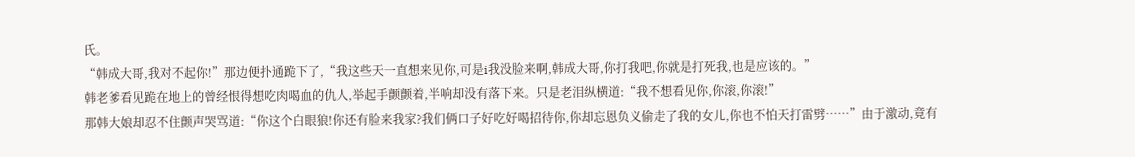氏。
“韩成大哥,我对不起你!”那边便扑通跪下了,“我这些天一直想来见你,可是i我没脸来啊,韩成大哥,你打我吧,你就是打死我,也是应该的。”
韩老爹看见跪在地上的曾经恨得想吃肉喝血的仇人,举起手颤颤着,半响却没有落下来。只是老泪纵横道:“我不想看见你,你滚,你滚!”
那韩大娘却忍不住颤声哭骂道:“你这个白眼狼!你还有脸来我家?我们俩口子好吃好喝招待你,你却忘恩负义偷走了我的女儿,你也不怕天打雷劈……”由于激动,竟有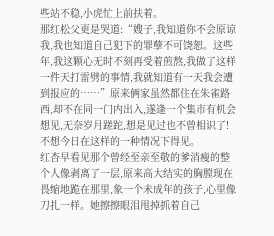些站不稳,小虎忙上前扶着。
那红松父更是哭道:“嫂子,我知道你不会原谅我,我也知道自己犯下的罪孽不可饶恕。这些年,我这颗心无时不刻再受着煎熬,我做了这样一件天打雷劈的事情,我就知道有一天我会遭到报应的……”原来俩家虽然都住在朱雀路西,却不在同一门内出入,遂逢一个集市有机会想见,无奈岁月蹉跎,想是见过也不曾相识了!不想今日在这样的一种情况下得见。
红杏早看见那个曾经至亲至敬的爹消瘦的整个人像剥离了一层,原来高大结实的胸膛现在畏缩地跪在那里,象一个未成年的孩子,心里像刀扎一样。她擦擦眼泪甩掉抓着自己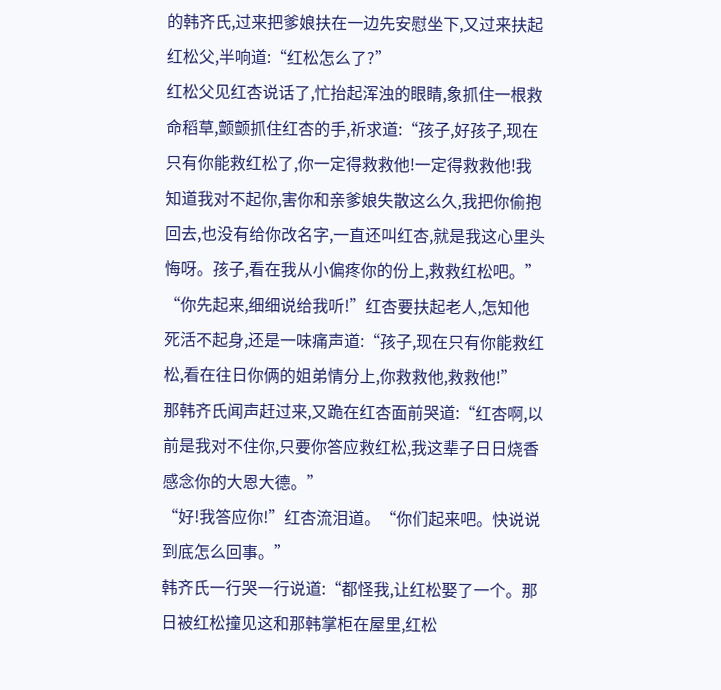的韩齐氏,过来把爹娘扶在一边先安慰坐下,又过来扶起红松父,半响道:“红松怎么了?”
红松父见红杏说话了,忙抬起浑浊的眼睛,象抓住一根救命稻草,颤颤抓住红杏的手,祈求道:“孩子,好孩子,现在只有你能救红松了,你一定得救救他!一定得救救他!我知道我对不起你,害你和亲爹娘失散这么久,我把你偷抱回去,也没有给你改名字,一直还叫红杏,就是我这心里头悔呀。孩子,看在我从小偏疼你的份上,救救红松吧。”
“你先起来,细细说给我听!”红杏要扶起老人,怎知他死活不起身,还是一味痛声道:“孩子,现在只有你能救红松,看在往日你俩的姐弟情分上,你救救他,救救他!”
那韩齐氏闻声赶过来,又跪在红杏面前哭道:“红杏啊,以前是我对不住你,只要你答应救红松,我这辈子日日烧香感念你的大恩大德。”
“好!我答应你!”红杏流泪道。“你们起来吧。快说说到底怎么回事。”
韩齐氏一行哭一行说道:“都怪我,让红松娶了一个。那日被红松撞见这和那韩掌柜在屋里,红松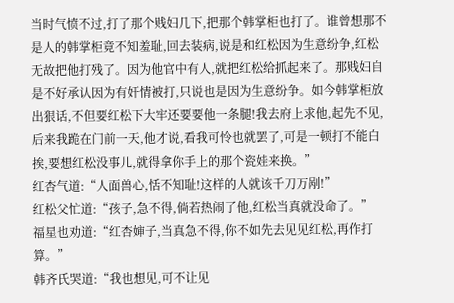当时气愤不过,打了那个贱妇几下,把那个韩掌柜也打了。谁曾想那不是人的韩掌柜竟不知羞耻,回去装病,说是和红松因为生意纷争,红松无故把他打残了。因为他官中有人,就把红松给抓起来了。那贱妇自是不好承认因为有奸情被打,只说也是因为生意纷争。如今韩掌柜放出狠话,不但要红松下大牢还要要他一条腿!我去府上求他,起先不见,后来我跪在门前一天,他才说,看我可怜也就罢了,可是一顿打不能白挨,要想红松没事儿,就得拿你手上的那个瓷娃来换。”
红杏气道:“人面兽心,恬不知耻!这样的人就该千刀万剐!”
红松父忙道:“孩子,急不得,倘若热闹了他,红松当真就没命了。”
福星也劝道:“红杏婶子,当真急不得,你不如先去见见红松,再作打算。”
韩齐氏哭道:“我也想见,可不让见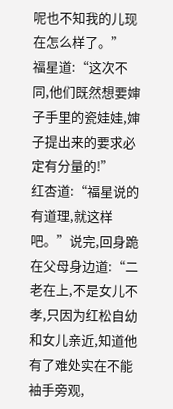呢也不知我的儿现在怎么样了。”
福星道:“这次不同,他们既然想要婶子手里的瓷娃娃,婶子提出来的要求必定有分量的!”
红杏道:“福星说的有道理,就这样吧。”说完,回身跪在父母身边道:“二老在上,不是女儿不孝,只因为红松自幼和女儿亲近,知道他有了难处实在不能袖手旁观,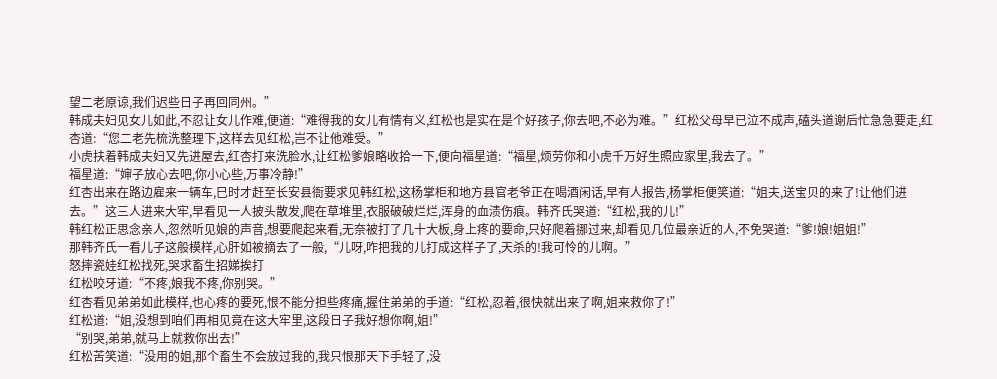望二老原谅,我们迟些日子再回同州。”
韩成夫妇见女儿如此,不忍让女儿作难,便道:“难得我的女儿有情有义,红松也是实在是个好孩子,你去吧,不必为难。”红松父母早已泣不成声,磕头道谢后忙急急要走,红杏道:“您二老先梳洗整理下,这样去见红松,岂不让他难受。”
小虎扶着韩成夫妇又先进屋去,红杏打来洗脸水,让红松爹娘略收拾一下,便向福星道:“福星,烦劳你和小虎千万好生照应家里,我去了。”
福星道:“婶子放心去吧,你小心些,万事冷静!”
红杏出来在路边雇来一辆车,巳时才赶至长安县衙要求见韩红松,这杨掌柜和地方县官老爷正在喝酒闲话,早有人报告,杨掌柜便笑道:“姐夫,送宝贝的来了!让他们进去。”这三人进来大牢,早看见一人披头散发,爬在草堆里,衣服破破烂烂,浑身的血渍伤痕。韩齐氏哭道:“红松,我的儿!”
韩红松正思念亲人,忽然听见娘的声音,想要爬起来看,无奈被打了几十大板,身上疼的要命,只好爬着挪过来,却看见几位最亲近的人,不免哭道:“爹!娘!姐姐!”
那韩齐氏一看儿子这般模样,心肝如被摘去了一般,“儿呀,咋把我的儿打成这样子了,天杀的!我可怜的儿啊。”
怒摔瓷娃红松找死,哭求畜生招娣挨打
红松咬牙道:“不疼,娘我不疼,你别哭。”
红杏看见弟弟如此模样,也心疼的要死,恨不能分担些疼痛,握住弟弟的手道:“红松,忍着,很快就出来了啊,姐来救你了!”
红松道:“姐,没想到咱们再相见竟在这大牢里,这段日子我好想你啊,姐!”
“别哭,弟弟,就马上就救你出去!”
红松苦笑道:“没用的姐,那个畜生不会放过我的,我只恨那天下手轻了,没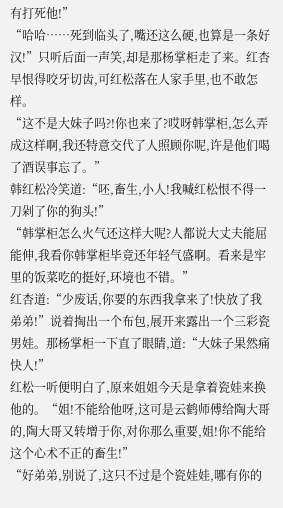有打死他!”
“哈哈……死到临头了,嘴还这么硬,也算是一条好汉!”只听后面一声笑,却是那杨掌柜走了来。红杏早恨得咬牙切齿,可红松落在人家手里,也不敢怎样。
“这不是大妹子吗?!你也来了?哎呀韩掌柜,怎么弄成这样啊,我还特意交代了人照顾你呢,许是他们喝了酒误事忘了。”
韩红松冷笑道:“呸,畜生,小人!我喊红松恨不得一刀剁了你的狗头!”
“韩掌柜怎么火气还这样大呢?人都说大丈夫能屈能伸,我看你韩掌柜毕竟还年轻气盛啊。看来是牢里的饭菜吃的挺好,环境也不错。”
红杏道:“少废话,你要的东西我拿来了!快放了我弟弟!”说着掏出一个布包,展开来露出一个三彩瓷男娃。那杨掌柜一下直了眼睛,道:“大妹子果然痛快人!”
红松一听便明白了,原来姐姐今天是拿着瓷娃来换他的。“姐!不能给他呀,这可是云鹤师傅给陶大哥的,陶大哥又转增于你,对你那么重要,姐!你不能给这个心术不正的畜生!”
“好弟弟,别说了,这只不过是个瓷娃娃,哪有你的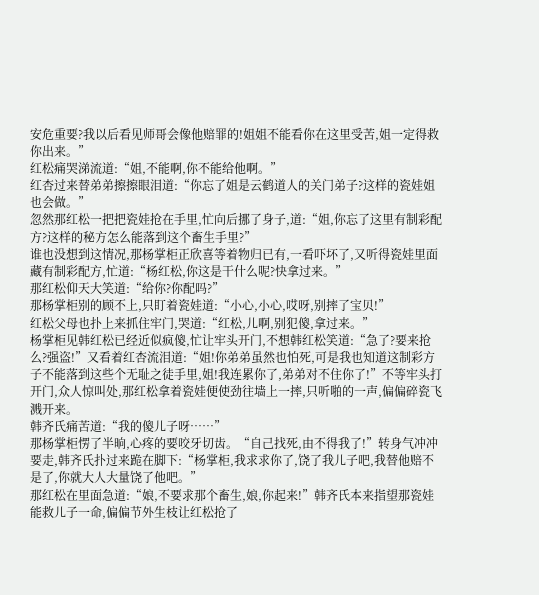安危重要?我以后看见师哥会像他赔罪的!姐姐不能看你在这里受苦,姐一定得救你出来。”
红松痛哭涕流道:“姐,不能啊,你不能给他啊。”
红杏过来替弟弟擦擦眼泪道:“你忘了姐是云鹤道人的关门弟子?这样的瓷娃姐也会做。”
忽然那红松一把把瓷娃抢在手里,忙向后挪了身子,道:“姐,你忘了这里有制彩配方?这样的秘方怎么能落到这个畜生手里?”
谁也没想到这情况,那杨掌柜正欣喜等着物归已有,一看吓坏了,又听得瓷娃里面藏有制彩配方,忙道:“杨红松,你这是干什么呢?快拿过来。”
那红松仰天大笑道:“给你?你配吗?”
那杨掌柜别的顾不上,只盯着瓷娃道:“小心,小心,哎呀,别摔了宝贝!”
红松父母也扑上来抓住牢门,哭道:“红松,儿啊,别犯傻,拿过来。”
杨掌柜见韩红松已经近似疯傻,忙让牢头开门,不想韩红松笑道:“急了?要来抢么?强盗!”又看着红杏流泪道:“姐!你弟弟虽然也怕死,可是我也知道这制彩方子不能落到这些个无耻之徒手里,姐!我连累你了,弟弟对不住你了!”不等牢头打开门,众人惊叫处,那红松拿着瓷娃便使劲往墙上一摔,只听啪的一声,偏偏碎瓷飞溅开来。
韩齐氏痛苦道:“我的傻儿子呀……”
那杨掌柜愣了半晌,心疼的要咬牙切齿。“自己找死,由不得我了!”转身气冲冲要走,韩齐氏扑过来跪在脚下:“杨掌柜,我求求你了,饶了我儿子吧,我替他赔不是了,你就大人大量饶了他吧。”
那红松在里面急道:“娘,不要求那个畜生,娘,你起来!”韩齐氏本来指望那瓷娃能救儿子一命,偏偏节外生枝让红松抢了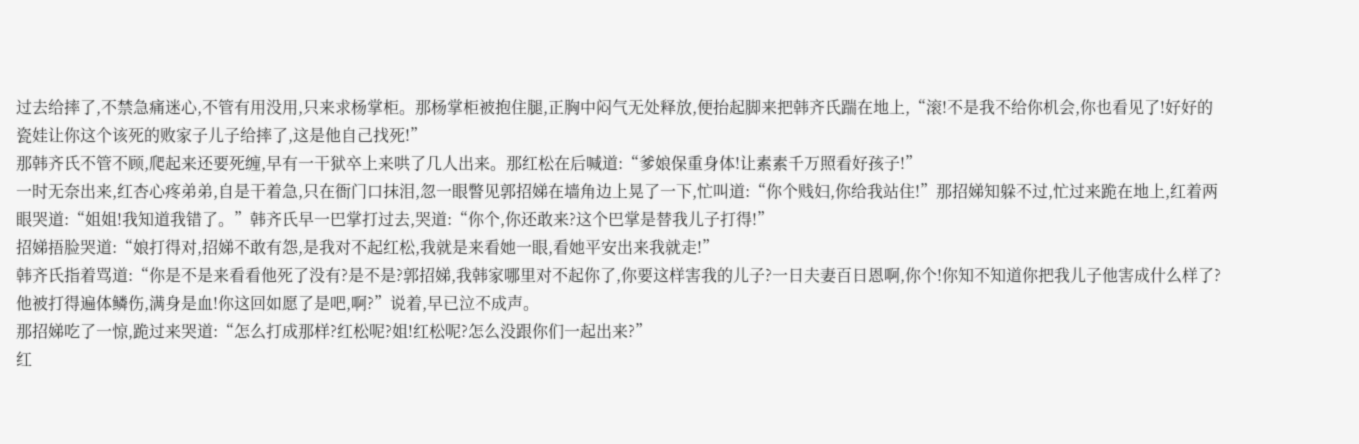过去给摔了,不禁急痛迷心,不管有用没用,只来求杨掌柜。那杨掌柜被抱住腿,正胸中闷气无处释放,便抬起脚来把韩齐氏踹在地上,“滚!不是我不给你机会,你也看见了!好好的瓷娃让你这个该死的败家子儿子给摔了,这是他自己找死!”
那韩齐氏不管不顾,爬起来还要死缠,早有一干狱卒上来哄了几人出来。那红松在后喊道:“爹娘保重身体!让素素千万照看好孩子!”
一时无奈出来,红杏心疼弟弟,自是干着急,只在衙门口抹泪,忽一眼瞥见郭招娣在墙角边上晃了一下,忙叫道:“你个贱妇,你给我站住!”那招娣知躲不过,忙过来跪在地上,红着两眼哭道:“姐姐!我知道我错了。”韩齐氏早一巴掌打过去,哭道:“你个,你还敢来?这个巴掌是替我儿子打得!”
招娣捂脸哭道:“娘打得对,招娣不敢有怨,是我对不起红松,我就是来看她一眼,看她平安出来我就走!”
韩齐氏指着骂道:“你是不是来看看他死了没有?是不是?郭招娣,我韩家哪里对不起你了,你要这样害我的儿子?一日夫妻百日恩啊,你个!你知不知道你把我儿子他害成什么样了?他被打得遍体鳞伤,满身是血!你这回如愿了是吧,啊?”说着,早已泣不成声。
那招娣吃了一惊,跪过来哭道:“怎么打成那样?红松呢?姐!红松呢?怎么没跟你们一起出来?”
红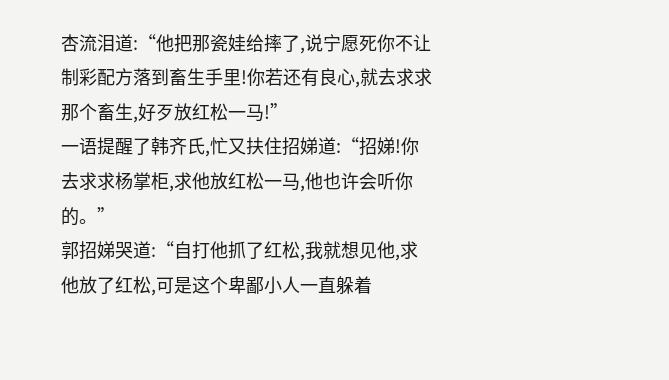杏流泪道:“他把那瓷娃给摔了,说宁愿死你不让制彩配方落到畜生手里!你若还有良心,就去求求那个畜生,好歹放红松一马!”
一语提醒了韩齐氏,忙又扶住招娣道:“招娣!你去求求杨掌柜,求他放红松一马,他也许会听你的。”
郭招娣哭道:“自打他抓了红松,我就想见他,求他放了红松,可是这个卑鄙小人一直躲着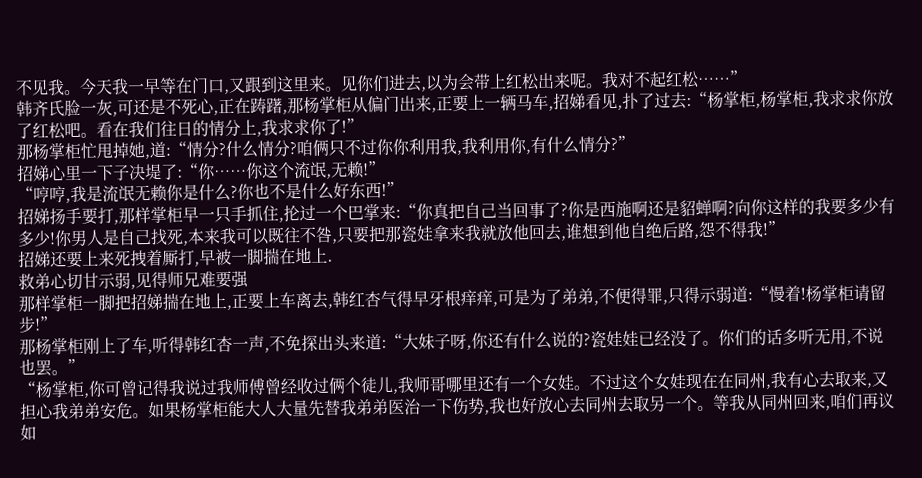不见我。今天我一早等在门口,又跟到这里来。见你们进去,以为会带上红松出来呢。我对不起红松……”
韩齐氏脸一灰,可还是不死心,正在踌躇,那杨掌柜从偏门出来,正要上一辆马车,招娣看见,扑了过去:“杨掌柜,杨掌柜,我求求你放了红松吧。看在我们往日的情分上,我求求你了!”
那杨掌柜忙甩掉她,道:“情分?什么情分?咱俩只不过你你利用我,我利用你,有什么情分?”
招娣心里一下子决堤了:“你……你这个流氓,无赖!”
“哼哼,我是流氓无赖你是什么?你也不是什么好东西!”
招娣扬手要打,那样掌柜早一只手抓住,抡过一个巴掌来:“你真把自己当回事了?你是西施啊还是貂蝉啊?向你这样的我要多少有多少!你男人是自己找死,本来我可以既往不咎,只要把那瓷娃拿来我就放他回去,谁想到他自绝后路,怨不得我!”
招娣还要上来死拽着厮打,早被一脚揣在地上.
救弟心切甘示弱,见得师兄难要强
那样掌柜一脚把招娣揣在地上,正要上车离去,韩红杏气得早牙根痒痒,可是为了弟弟,不便得罪,只得示弱道:“慢着!杨掌柜请留步!”
那杨掌柜刚上了车,听得韩红杏一声,不免探出头来道:“大妹子呀,你还有什么说的?瓷娃娃已经没了。你们的话多听无用,不说也罢。”
“杨掌柜,你可曾记得我说过我师傅曾经收过俩个徒儿,我师哥哪里还有一个女娃。不过这个女娃现在在同州,我有心去取来,又担心我弟弟安危。如果杨掌柜能大人大量先替我弟弟医治一下伤势,我也好放心去同州去取另一个。等我从同州回来,咱们再议如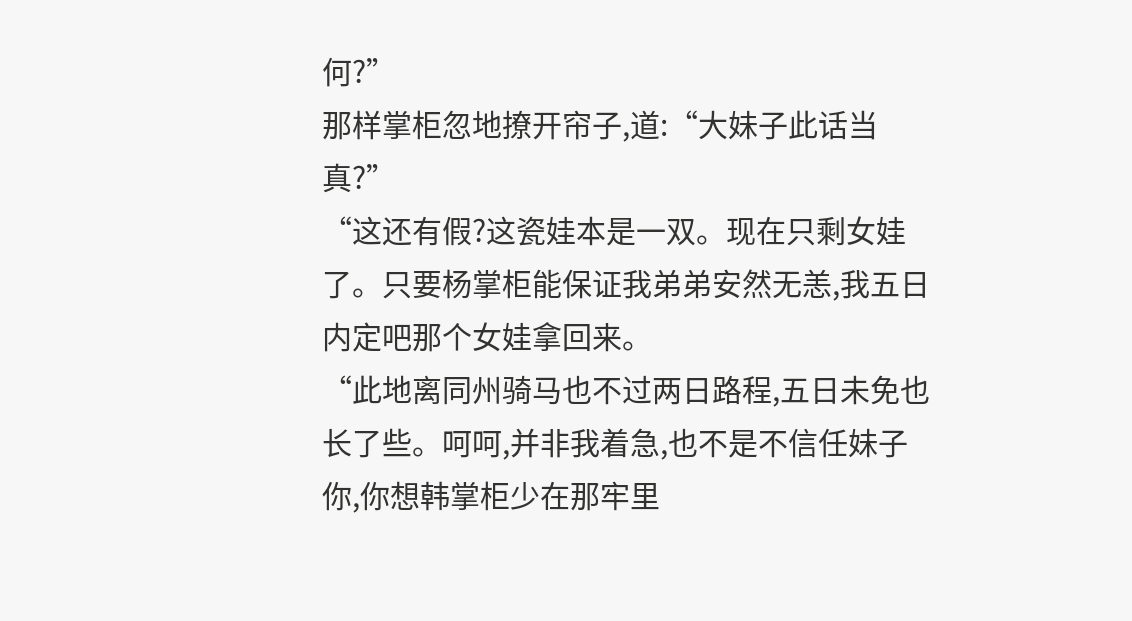何?”
那样掌柜忽地撩开帘子,道:“大妹子此话当真?”
“这还有假?这瓷娃本是一双。现在只剩女娃了。只要杨掌柜能保证我弟弟安然无恙,我五日内定吧那个女娃拿回来。
“此地离同州骑马也不过两日路程,五日未免也长了些。呵呵,并非我着急,也不是不信任妹子你,你想韩掌柜少在那牢里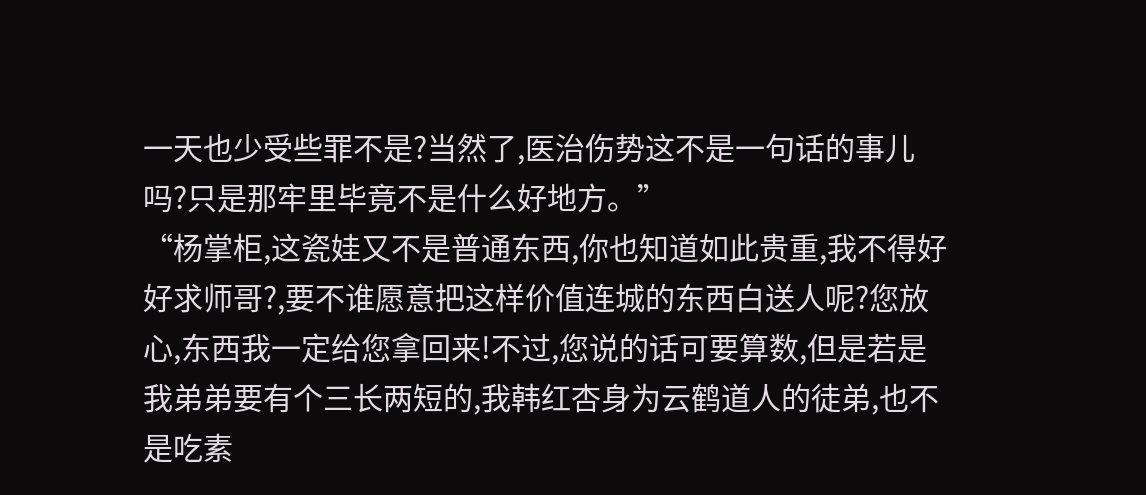一天也少受些罪不是?当然了,医治伤势这不是一句话的事儿吗?只是那牢里毕竟不是什么好地方。”
“杨掌柜,这瓷娃又不是普通东西,你也知道如此贵重,我不得好好求师哥?,要不谁愿意把这样价值连城的东西白送人呢?您放心,东西我一定给您拿回来!不过,您说的话可要算数,但是若是我弟弟要有个三长两短的,我韩红杏身为云鹤道人的徒弟,也不是吃素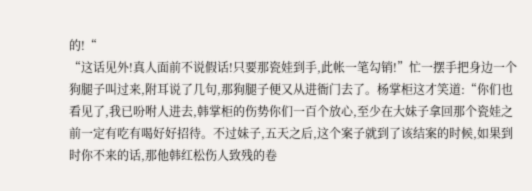的!“
“这话见外!真人面前不说假话!只要那瓷娃到手,此帐一笔勾销!”忙一摆手把身边一个狗腿子叫过来,附耳说了几句,那狗腿子便又从进衙门去了。杨掌柜这才笑道:“你们也看见了,我已吩咐人进去,韩掌柜的伤势你们一百个放心,至少在大妹子拿回那个瓷娃之前一定有吃有喝好好招待。不过妹子,五天之后,这个案子就到了该结案的时候,如果到时你不来的话,那他韩红松伤人致残的卷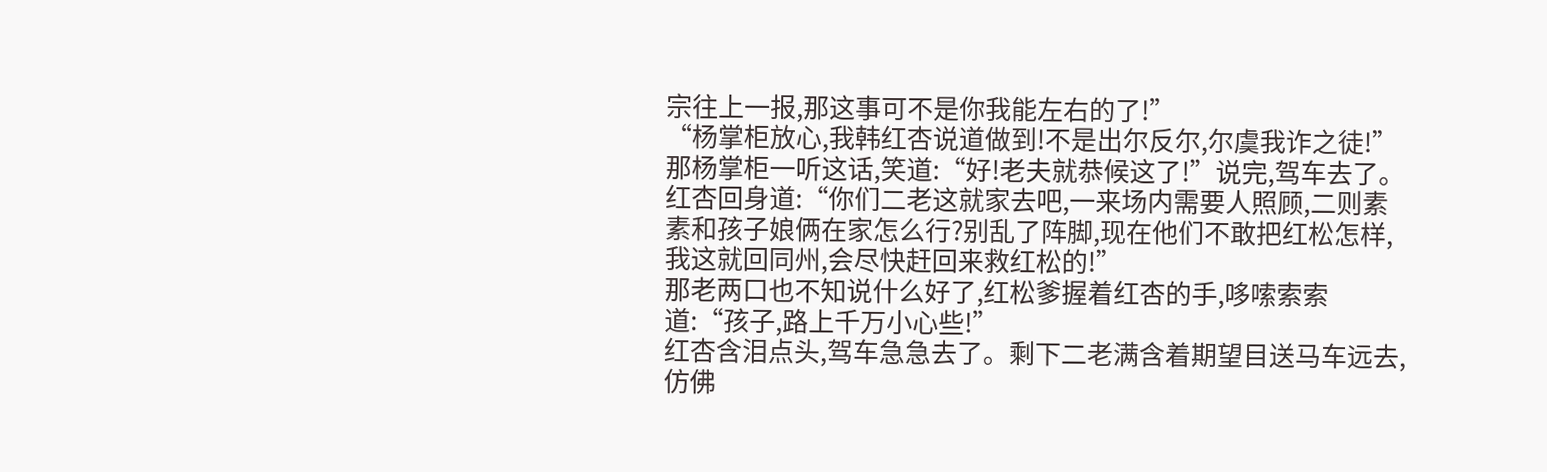宗往上一报,那这事可不是你我能左右的了!”
“杨掌柜放心,我韩红杏说道做到!不是出尔反尔,尔虞我诈之徒!”
那杨掌柜一听这话,笑道:“好!老夫就恭候这了!”说完,驾车去了。
红杏回身道:“你们二老这就家去吧,一来场内需要人照顾,二则素素和孩子娘俩在家怎么行?别乱了阵脚,现在他们不敢把红松怎样,我这就回同州,会尽快赶回来救红松的!”
那老两口也不知说什么好了,红松爹握着红杏的手,哆嗦索索道:“孩子,路上千万小心些!”
红杏含泪点头,驾车急急去了。剩下二老满含着期望目送马车远去,仿佛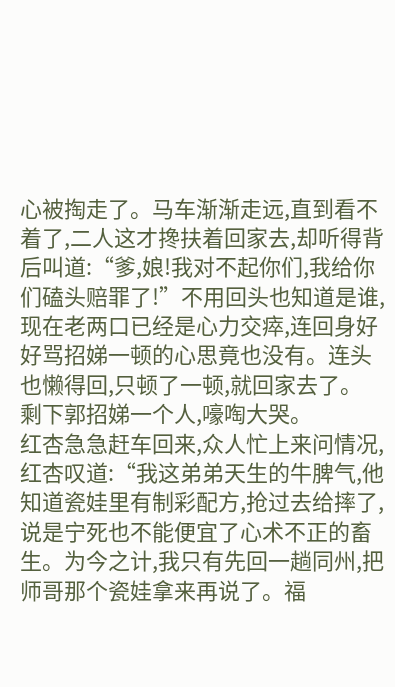心被掏走了。马车渐渐走远,直到看不着了,二人这才搀扶着回家去,却听得背后叫道:“爹,娘!我对不起你们,我给你们磕头赔罪了!”不用回头也知道是谁,现在老两口已经是心力交瘁,连回身好好骂招娣一顿的心思竟也没有。连头也懒得回,只顿了一顿,就回家去了。
剩下郭招娣一个人,嚎啕大哭。
红杏急急赶车回来,众人忙上来问情况,红杏叹道:“我这弟弟天生的牛脾气,他知道瓷娃里有制彩配方,抢过去给摔了,说是宁死也不能便宜了心术不正的畜生。为今之计,我只有先回一趟同州,把师哥那个瓷娃拿来再说了。福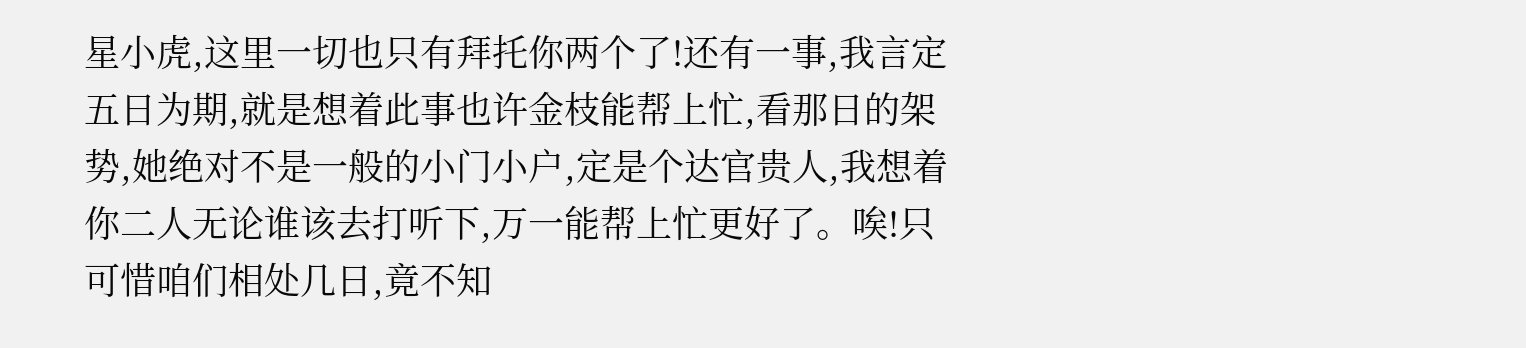星小虎,这里一切也只有拜托你两个了!还有一事,我言定五日为期,就是想着此事也许金枝能帮上忙,看那日的架势,她绝对不是一般的小门小户,定是个达官贵人,我想着你二人无论谁该去打听下,万一能帮上忙更好了。唉!只可惜咱们相处几日,竟不知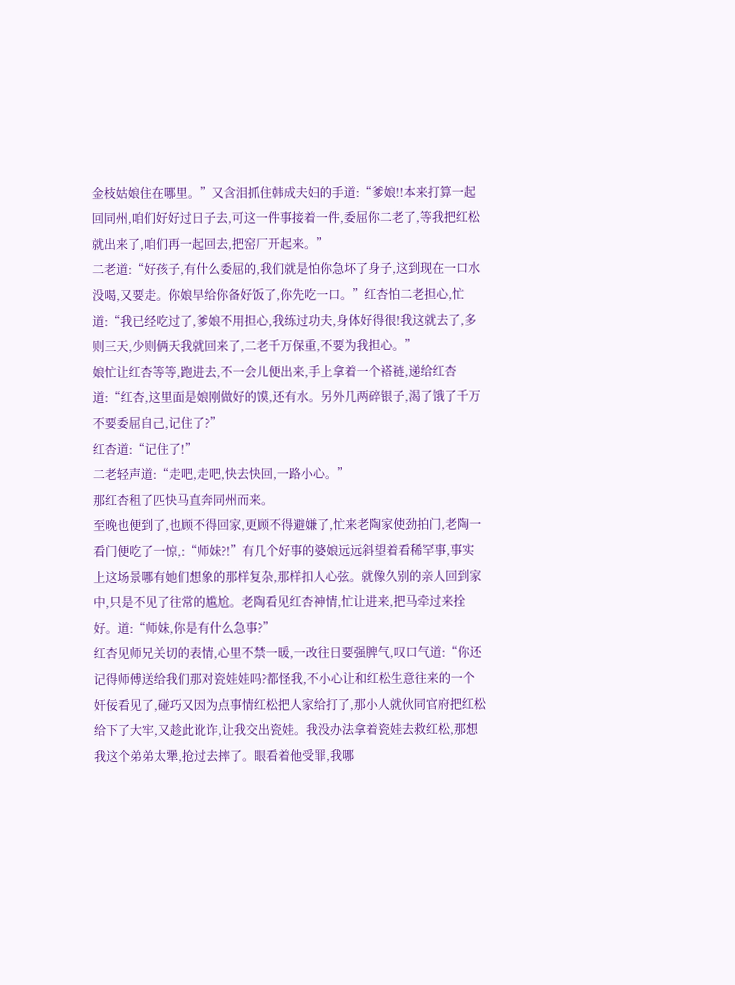金枝姑娘住在哪里。”又含泪抓住韩成夫妇的手道:“爹娘!!本来打算一起回同州,咱们好好过日子去,可这一件事接着一件,委屈你二老了,等我把红松就出来了,咱们再一起回去,把窑厂开起来。”
二老道:“好孩子,有什么委屈的,我们就是怕你急坏了身子,这到现在一口水没喝,又要走。你娘早给你备好饭了,你先吃一口。”红杏怕二老担心,忙道:“我已经吃过了,爹娘不用担心,我练过功夫,身体好得很!我这就去了,多则三天,少则俩天我就回来了,二老千万保重,不要为我担心。”
娘忙让红杏等等,跑进去,不一会儿便出来,手上拿着一个褡裢,递给红杏道:“红杏,这里面是娘刚做好的馍,还有水。另外几两碎银子,渴了饿了千万不要委屈自己,记住了?”
红杏道:“记住了!”
二老轻声道:“走吧,走吧,快去快回,一路小心。”
那红杏租了匹快马直奔同州而来。
至晚也便到了,也顾不得回家,更顾不得避嫌了,忙来老陶家使劲拍门,老陶一看门便吃了一惊,:“师妹?!”有几个好事的婆娘远远斜望着看稀罕事,事实上这场景哪有她们想象的那样复杂,那样扣人心弦。就像久别的亲人回到家中,只是不见了往常的尴尬。老陶看见红杏神情,忙让进来,把马牵过来拴好。道:“师妹,你是有什么急事?”
红杏见师兄关切的表情,心里不禁一暖,一改往日要强脾气,叹口气道:“你还记得师傅送给我们那对瓷娃娃吗?都怪我,不小心让和红松生意往来的一个奸佞看见了,碰巧又因为点事情红松把人家给打了,那小人就伙同官府把红松给下了大牢,又趁此讹诈,让我交出瓷娃。我没办法拿着瓷娃去救红松,那想我这个弟弟太犟,抢过去摔了。眼看着他受罪,我哪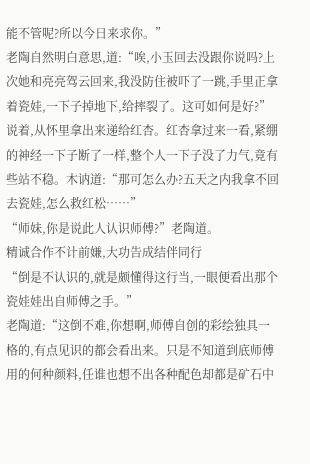能不管呢?所以今日来求你。”
老陶自然明白意思,道:“唉,小玉回去没跟你说吗?上次她和亮亮驾云回来,我没防住被吓了一跳,手里正拿着瓷娃,一下子掉地下,给摔裂了。这可如何是好?”说着,从怀里拿出来递给红杏。红杏拿过来一看,紧绷的神经一下子断了一样,整个人一下子没了力气,竟有些站不稳。木讷道:“那可怎么办?五天之内我拿不回去瓷娃,怎么救红松……”
“师妹,你是说此人认识师傅?”老陶道。
精诚合作不计前嫌,大功告成结伴同行
“倒是不认识的,就是颇懂得这行当,一眼便看出那个瓷娃娃出自师傅之手。”
老陶道:“这倒不难,你想啊,师傅自创的彩绘独具一格的,有点见识的都会看出来。只是不知道到底师傅用的何种颜料,任谁也想不出各种配色却都是矿石中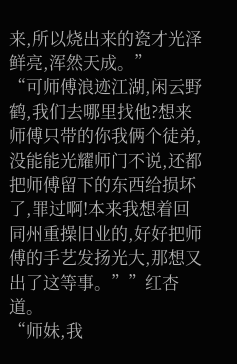来,所以烧出来的瓷才光泽鲜亮,浑然天成。”
“可师傅浪迹江湖,闲云野鹤,我们去哪里找他?想来师傅只带的你我俩个徒弟,没能能光耀师门不说,还都把师傅留下的东西给损坏了,罪过啊!本来我想着回同州重操旧业的,好好把师傅的手艺发扬光大,那想又出了这等事。””红杏道。
“师妹,我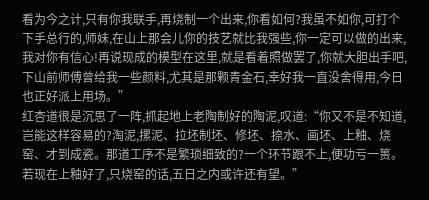看为今之计,只有你我联手,再烧制一个出来,你看如何?我虽不如你,可打个下手总行的,师妹,在山上那会儿你的技艺就比我强些,你一定可以做的出来,我对你有信心!再说现成的模型在这里,就是看着照做罢了,你就大胆出手吧,下山前师傅曾给我一些颜料,尤其是那颗青金石,幸好我一直没舍得用,今日也正好派上用场。”
红杏道很是沉思了一阵,抓起地上老陶制好的陶泥,叹道:“你又不是不知道,岂能这样容易的?淘泥,摞泥、拉坯制坯、修坯、捺水、画坯、上釉、烧窑、才到成瓷。那道工序不是繁琐细致的?一个环节跟不上,便功亏一篑。若现在上釉好了,只烧窑的话,五日之内或许还有望。”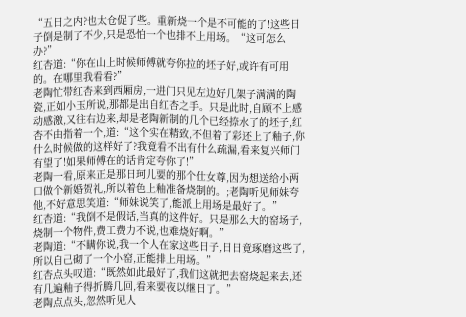“五日之内?也太仓促了些。重新烧一个是不可能的了!这些日子倒是制了不少,只是恐怕一个也排不上用场。“这可怎么办?”
红杏道:“你在山上时候师傅就夸你拉的坯子好,或许有可用的。在哪里我看看?”
老陶忙带红杏来到西厢房,一进门只见左边好几架子满满的陶瓷,正如小玉所说,那都是出自红杏之手。只是此时,自顾不上感动感激,又往右边来,却是老陶新制的几个已经捺水了的坯子,红杏不由指着一个,道:“这个实在精致,不但着了彩还上了釉子,你什么时候做的这样好了?我竟看不出有什么疏漏,看来复兴师门有望了!如果师傅在的话肯定夸你了!”
老陶一看,原来正是那日珂儿要的那个仕女尊,因为想送给小两口做个新婚贺礼,所以着色上釉准备烧制的。;老陶听见师妹夸他,不好意思笑道:“师妹说笑了,能派上用场是最好了。”
红杏道:“我倒不是假话,当真的这件好。只是那么大的窑场子,烧制一个物件,费工费力不说,也难烧好啊。”
老陶道:“不瞒你说,我一个人在家这些日子,日日竟琢磨这些了,所以自己砌了一个小窑,正能排上用场。”
红杏点头叹道:“既然如此最好了,我们这就把去窑烧起来去,还有几遍釉子得折腾几回,看来要夜以继日了。”
老陶点点头,忽然听见人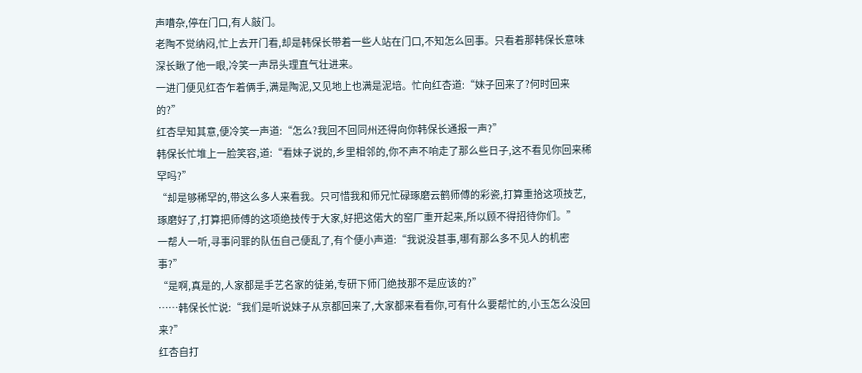声嘈杂,停在门口,有人敲门。
老陶不觉纳闷,忙上去开门看,却是韩保长带着一些人站在门口,不知怎么回事。只看着那韩保长意味深长瞅了他一眼,冷笑一声昂头理直气壮进来。
一进门便见红杏乍着俩手,满是陶泥,又见地上也满是泥培。忙向红杏道:“妹子回来了?何时回来的?”
红杏早知其意,便冷笑一声道:“怎么?我回不回同州还得向你韩保长通报一声?”
韩保长忙堆上一脸笑容,道:“看妹子说的,乡里相邻的,你不声不响走了那么些日子,这不看见你回来稀罕吗?”
“却是够稀罕的,带这么多人来看我。只可惜我和师兄忙碌琢磨云鹤师傅的彩瓷,打算重拾这项技艺,琢磨好了,打算把师傅的这项绝技传于大家,好把这偌大的窑厂重开起来,所以顾不得招待你们。”
一帮人一听,寻事问罪的队伍自己便乱了,有个便小声道:“我说没甚事,哪有那么多不见人的机密事?”
“是啊,真是的,人家都是手艺名家的徒弟,专研下师门绝技那不是应该的?”
……韩保长忙说:“我们是听说妹子从京都回来了,大家都来看看你,可有什么要帮忙的,小玉怎么没回来?”
红杏自打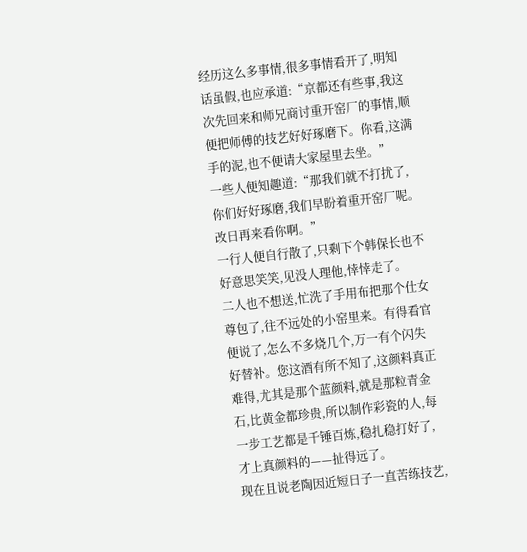经历这么多事情,很多事情看开了,明知话虽假,也应承道:“京都还有些事,我这次先回来和师兄商讨重开窑厂的事情,顺便把师傅的技艺好好琢磨下。你看,这满手的泥,也不便请大家屋里去坐。”
一些人便知趣道:“那我们就不打扰了,你们好好琢磨,我们早盼着重开窑厂呢。改日再来看你啊。”
一行人便自行散了,只剩下个韩保长也不好意思笑笑,见没人理他,悻悻走了。
二人也不想送,忙洗了手用布把那个仕女尊包了,往不远处的小窑里来。有得看官便说了,怎么不多烧几个,万一有个闪失好替补。您这酒有所不知了,这颜料真正难得,尤其是那个蓝颜料,就是那粒青金石,比黄金都珍贵,所以制作彩瓷的人,每一步工艺都是千锤百炼,稳扎稳打好了,才上真颜料的——扯得远了。
现在且说老陶因近短日子一直苦练技艺,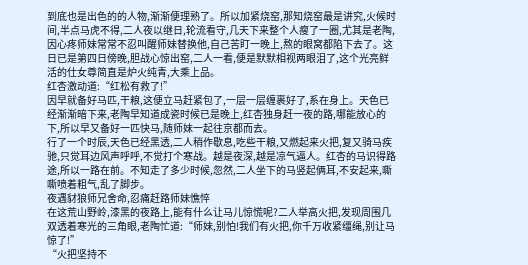到底也是出色的的人物,渐渐便理熟了。所以加紧烧窑,那知烧窑最是讲究,火候时间,半点马虎不得,二人夜以继日,轮流看守,几天下来整个人瘦了一圈,尤其是老陶,因心疼师妹常常不忍叫醒师妹替换他,自己苦盯一晚上,熬的眼窝都陷下去了。这日已是第四日傍晚,胆战心惊出窑,二人一看,便是默默相视两眼泪了,这个光亮鲜活的仕女尊简直是炉火纯青,大乘上品。
红杏激动道:“红松有救了!”
因早就备好马匹,干粮,这便立马赶紧包了,一层一层缠裹好了,系在身上。天色已经渐渐暗下来,老陶早知道成瓷时候已是晚上,红杏独身赶一夜的路,哪能放心的下,所以早又备好一匹快马,随师妹一起往京都而去。
行了一个时辰,天色已经黑透,二人稍作歇息,吃些干粮,又燃起来火把,复又骑马疾驰,只觉耳边风声呼呼,不觉打个寒战。越是夜深,越是凉气逼人。红杏的马识得路途,所以一路在前。不知走了多少时候,忽然,二人坐下的马竖起俩耳,不安起来,嘶嘶喷着粗气,乱了脚步。
夜遇豺狼师兄舍命,忍痛赶路师妹憔悴
在这荒山野岭,漆黑的夜路上,能有什么让马儿惊慌呢?二人举高火把,发现周围几双透着寒光的三角眼,老陶忙道:“师妹,别怕!我们有火把,你千万收紧缰绳,别让马惊了!”
“火把坚持不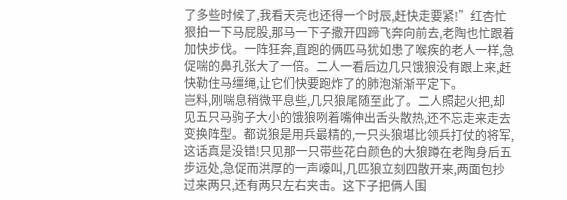了多些时候了,我看天亮也还得一个时辰,赶快走要紧!”红杏忙狠拍一下马屁股,那马一下子撒开四蹄飞奔向前去,老陶也忙跟着加快步伐。一阵狂奔,直跑的俩匹马犹如患了喉疾的老人一样,急促喘的鼻孔张大了一倍。二人一看后边几只饿狼没有跟上来,赶快勒住马缰绳,让它们快要跑炸了的肺泡渐渐平定下。
岂料,刚喘息稍微平息些,几只狼尾随至此了。二人照起火把,却见五只马驹子大小的饿狼咧着嘴伸出舌头散热,还不忘走来走去变换阵型。都说狼是用兵最精的,一只头狼堪比领兵打仗的将军,这话真是没错!只见那一只带些花白颜色的大狼蹲在老陶身后五步远处,急促而洪厚的一声嚎叫,几匹狼立刻四散开来,两面包抄过来两只,还有两只左右夹击。这下子把俩人围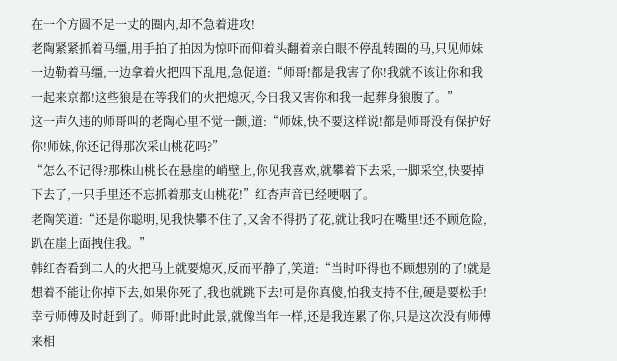在一个方圆不足一丈的圈内,却不急着进攻!
老陶紧紧抓着马缰,用手拍了拍因为惊吓而仰着头翻着亲白眼不停乱转圈的马,只见师妹一边勒着马缰,一边拿着火把四下乱甩,急促道:“师哥!都是我害了你!我就不该让你和我一起来京都!这些狼是在等我们的火把熄灭,今日我又害你和我一起葬身狼腹了。”
这一声久违的师哥叫的老陶心里不觉一颤,道:“师妹,快不要这样说!都是师哥没有保护好你!师妹,你还记得那次采山桃花吗?”
“怎么不记得?那株山桃长在悬崖的峭壁上,你见我喜欢,就攀着下去采,一脚采空,快要掉下去了,一只手里还不忘抓着那支山桃花!”红杏声音已经哽咽了。
老陶笑道:“还是你聪明,见我快攀不住了,又舍不得扔了花,就让我叼在嘴里!还不顾危险,趴在崖上面拽住我。”
韩红杏看到二人的火把马上就要熄灭,反而平静了,笑道:“当时吓得也不顾想别的了!就是想着不能让你掉下去,如果你死了,我也就跳下去!可是你真傻,怕我支持不住,硬是要松手!幸亏师傅及时赶到了。师哥!此时此景,就像当年一样,还是我连累了你,只是这次没有师傅来相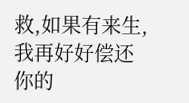救,如果有来生,我再好好偿还你的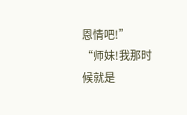恩情吧!”
“师妹!我那时候就是